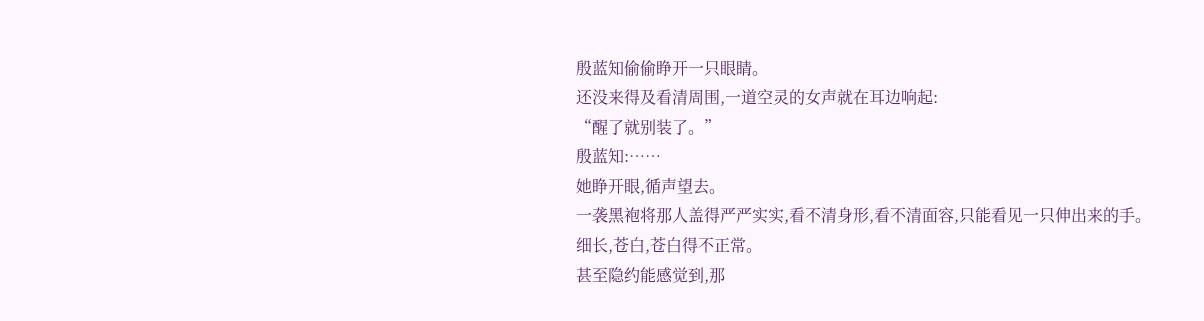殷蓝知偷偷睁开一只眼睛。
还没来得及看清周围,一道空灵的女声就在耳边响起:
“醒了就别装了。”
殷蓝知:……
她睁开眼,循声望去。
一袭黑袍将那人盖得严严实实,看不清身形,看不清面容,只能看见一只伸出来的手。
细长,苍白,苍白得不正常。
甚至隐约能感觉到,那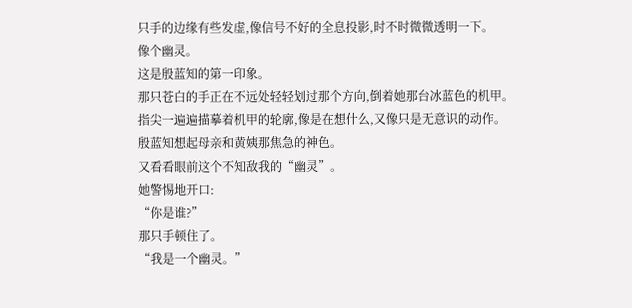只手的边缘有些发虚,像信号不好的全息投影,时不时微微透明一下。
像个幽灵。
这是殷蓝知的第一印象。
那只苍白的手正在不远处轻轻划过那个方向,倒着她那台冰蓝色的机甲。
指尖一遍遍描摹着机甲的轮廓,像是在想什么,又像只是无意识的动作。
殷蓝知想起母亲和黄姨那焦急的神色。
又看看眼前这个不知敌我的“幽灵”。
她警惕地开口:
“你是谁?”
那只手顿住了。
“我是一个幽灵。”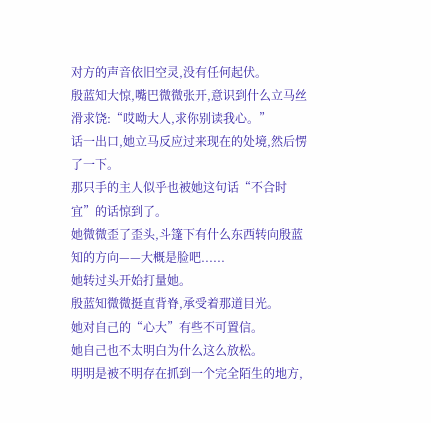对方的声音依旧空灵,没有任何起伏。
殷蓝知大惊,嘴巴微微张开,意识到什么立马丝滑求饶:“哎呦大人,求你别读我心。”
话一出口,她立马反应过来现在的处境,然后愣了一下。
那只手的主人似乎也被她这句话“不合时宜”的话惊到了。
她微微歪了歪头,斗篷下有什么东西转向殷蓝知的方向——大概是脸吧......
她转过头开始打量她。
殷蓝知微微挺直背脊,承受着那道目光。
她对自己的“心大”有些不可置信。
她自己也不太明白为什么这么放松。
明明是被不明存在抓到一个完全陌生的地方,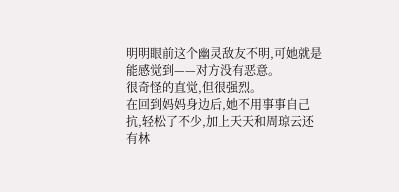明明眼前这个幽灵敌友不明,可她就是能感觉到——对方没有恶意。
很奇怪的直觉,但很强烈。
在回到妈妈身边后,她不用事事自己抗,轻松了不少,加上天天和周琼云还有林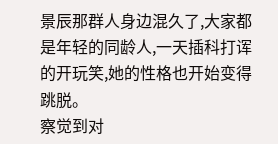景辰那群人身边混久了,大家都是年轻的同龄人,一天插科打诨的开玩笑,她的性格也开始变得跳脱。
察觉到对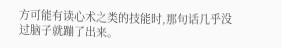方可能有读心术之类的技能时,那句话几乎没过脑子就蹦了出来。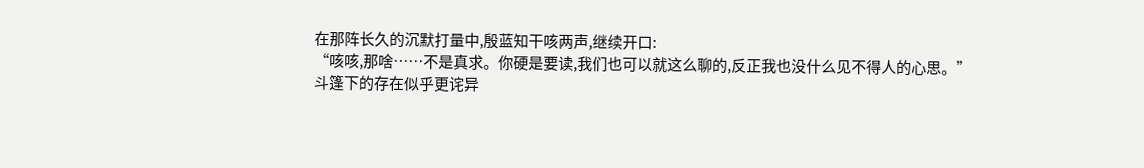在那阵长久的沉默打量中,殷蓝知干咳两声,继续开口:
“咳咳,那啥……不是真求。你硬是要读,我们也可以就这么聊的,反正我也没什么见不得人的心思。”
斗篷下的存在似乎更诧异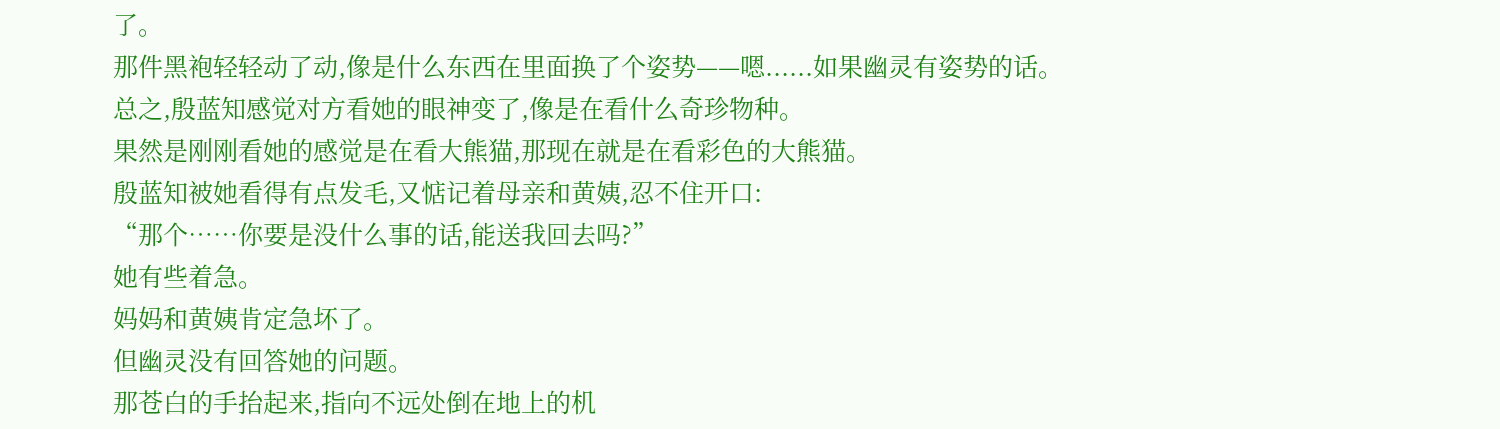了。
那件黑袍轻轻动了动,像是什么东西在里面换了个姿势——嗯......如果幽灵有姿势的话。
总之,殷蓝知感觉对方看她的眼神变了,像是在看什么奇珍物种。
果然是刚刚看她的感觉是在看大熊猫,那现在就是在看彩色的大熊猫。
殷蓝知被她看得有点发毛,又惦记着母亲和黄姨,忍不住开口:
“那个……你要是没什么事的话,能送我回去吗?”
她有些着急。
妈妈和黄姨肯定急坏了。
但幽灵没有回答她的问题。
那苍白的手抬起来,指向不远处倒在地上的机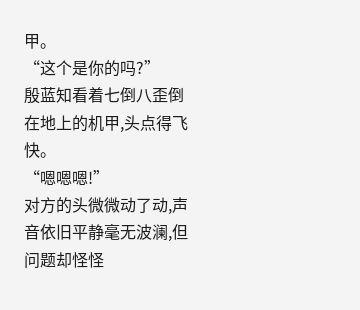甲。
“这个是你的吗?”
殷蓝知看着七倒八歪倒在地上的机甲,头点得飞快。
“嗯嗯嗯!”
对方的头微微动了动,声音依旧平静毫无波澜,但问题却怪怪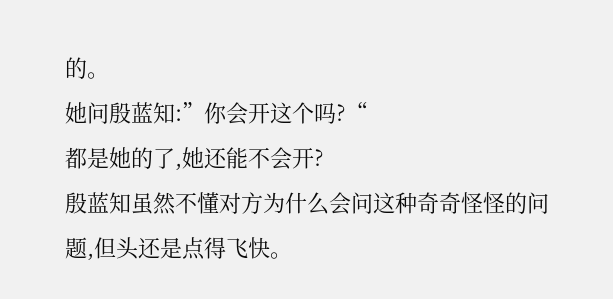的。
她问殷蓝知:”你会开这个吗?“
都是她的了,她还能不会开?
殷蓝知虽然不懂对方为什么会问这种奇奇怪怪的问题,但头还是点得飞快。